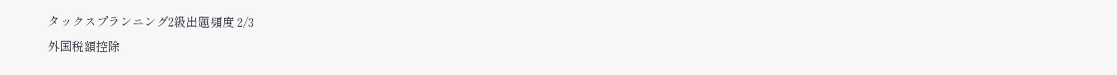タックスプランニング2級出題頻度 2/3
外国税額控除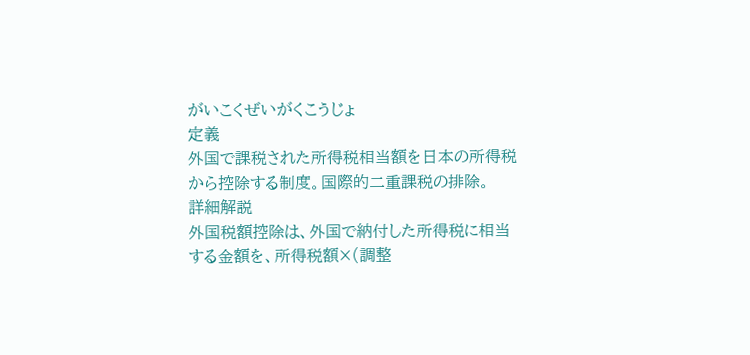がいこくぜいがくこうじょ
定義
外国で課税された所得税相当額を日本の所得税から控除する制度。国際的二重課税の排除。
詳細解説
外国税額控除は、外国で納付した所得税に相当する金額を、所得税額×(調整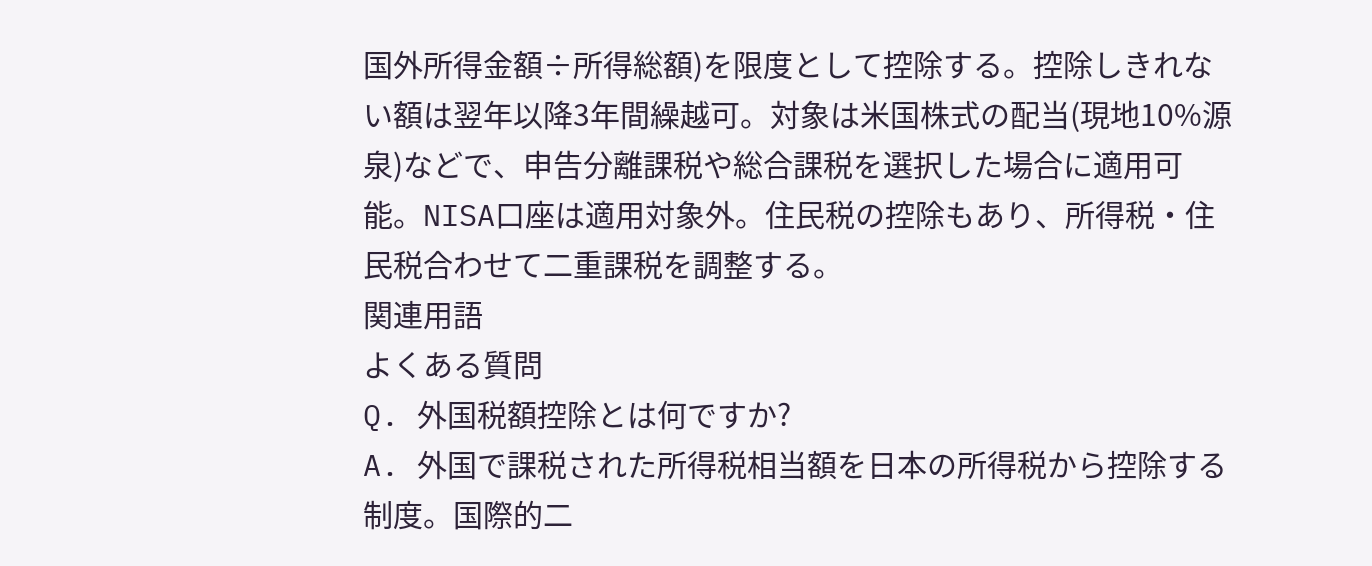国外所得金額÷所得総額)を限度として控除する。控除しきれない額は翌年以降3年間繰越可。対象は米国株式の配当(現地10%源泉)などで、申告分離課税や総合課税を選択した場合に適用可能。NISA口座は適用対象外。住民税の控除もあり、所得税・住民税合わせて二重課税を調整する。
関連用語
よくある質問
Q. 外国税額控除とは何ですか?
A. 外国で課税された所得税相当額を日本の所得税から控除する制度。国際的二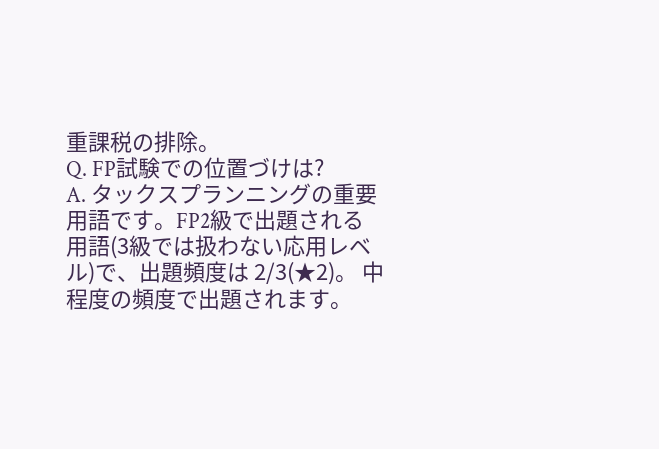重課税の排除。
Q. FP試験での位置づけは?
A. タックスプランニングの重要用語です。FP2級で出題される用語(3級では扱わない応用レベル)で、出題頻度は 2/3(★2)。 中程度の頻度で出題されます。